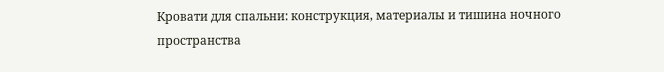Кровати для спальни: конструкция, материалы и тишина ночного пространства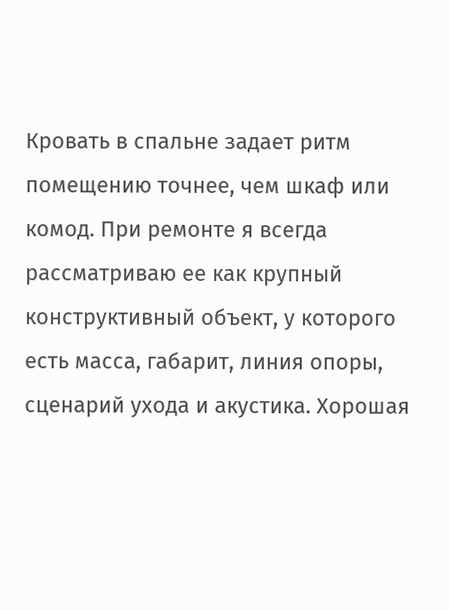Кровать в спальне задает ритм помещению точнее, чем шкаф или комод. При ремонте я всегда рассматриваю ее как крупный конструктивный объект, у которого есть масса, габарит, линия опоры, сценарий ухода и акустика. Хорошая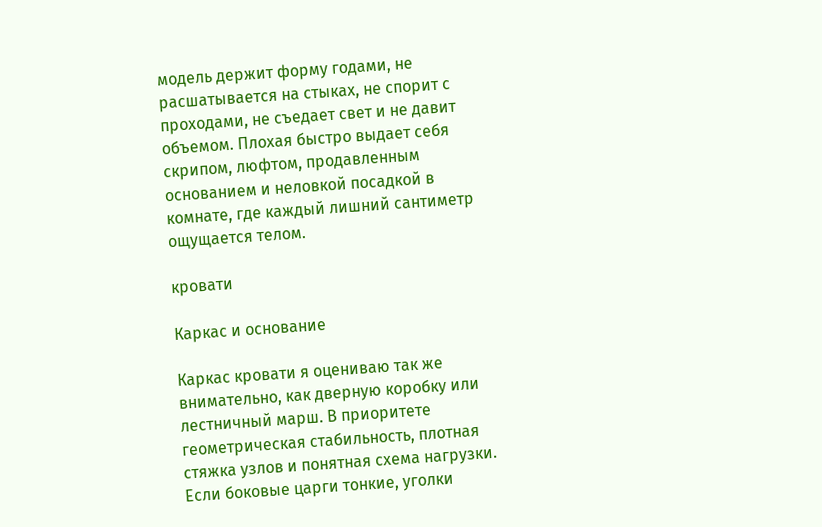модель держит форму годами, не расшатывается на стыках, не спорит с проходами, не съедает свет и не давит объемом. Плохая быстро выдает себя скрипом, люфтом, продавленным основанием и неловкой посадкой в комнате, где каждый лишний сантиметр ощущается телом.

кровати

Каркас и основание

Каркас кровати я оцениваю так же внимательно, как дверную коробку или лестничный марш. В приоритете геометрическая стабильность, плотная стяжка узлов и понятная схема нагрузки. Если боковые царги тонкие, уголки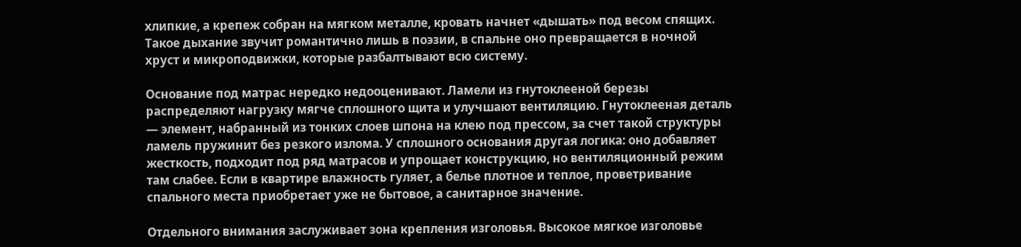хлипкие, а крепеж собран на мягком металле, кровать начнет «дышать» под весом спящих. Такое дыхание звучит романтично лишь в поэзии, в спальне оно превращается в ночной хруст и микроподвижки, которые разбалтывают всю систему.

Основание под матрас нередко недооценивают. Ламели из гнутоклееной березы распределяют нагрузку мягче сплошного щита и улучшают вентиляцию. Гнутоклееная деталь — элемент, набранный из тонких слоев шпона на клею под прессом, за счет такой структуры ламель пружинит без резкого излома. У сплошного основания другая логика: оно добавляет жесткость, подходит под ряд матрасов и упрощает конструкцию, но вентиляционный режим там слабее. Если в квартире влажность гуляет, а белье плотное и теплое, проветривание спального места приобретает уже не бытовое, а санитарное значение.

Отдельного внимания заслуживает зона крепления изголовья. Высокое мягкое изголовье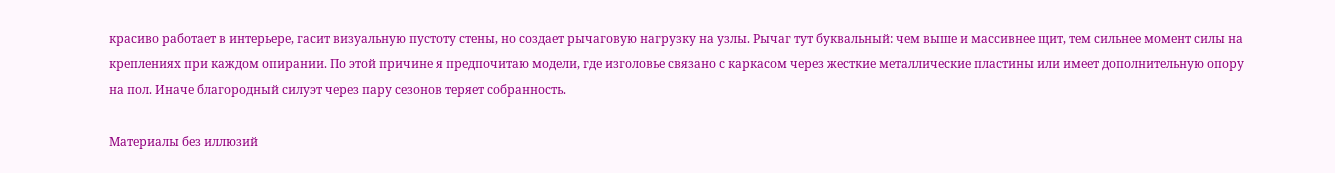красиво работает в интерьере, гасит визуальную пустоту стены, но создает рычаговую нагрузку на узлы. Рычаг тут буквальный: чем выше и массивнее щит, тем сильнее момент силы на креплениях при каждом опирании. По этой причине я предпочитаю модели, где изголовье связано с каркасом через жесткие металлические пластины или имеет дополнительную опору на пол. Иначе благородный силуэт через пару сезонов теряет собранность.

Материалы без иллюзий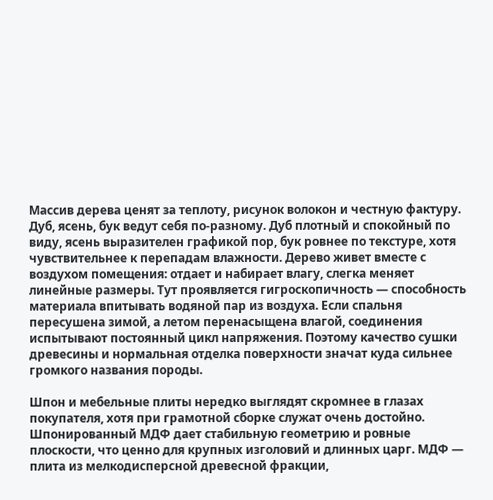Массив дерева ценят за теплоту, рисунок волокон и честную фактуру. Дуб, ясень, бук ведут себя по-разному. Дуб плотный и спокойный по виду, ясень выразителен графикой пор, бук ровнее по текстуре, хотя чувствительнее к перепадам влажности. Дерево живет вместе с воздухом помещения: отдает и набирает влагу, слегка меняет линейные размеры. Тут проявляется гигроскопичность — способность материала впитывать водяной пар из воздуха. Если спальня пересушена зимой, а летом перенасыщена влагой, соединения испытывают постоянный цикл напряжения. Поэтому качество сушки древесины и нормальная отделка поверхности значат куда сильнее громкого названия породы.

Шпон и мебельные плиты нередко выглядят скромнее в глазах покупателя, хотя при грамотной сборке служат очень достойно. Шпонированный МДФ дает стабильную геометрию и ровные плоскости, что ценно для крупных изголовий и длинных царг. МДФ — плита из мелкодисперсной древесной фракции,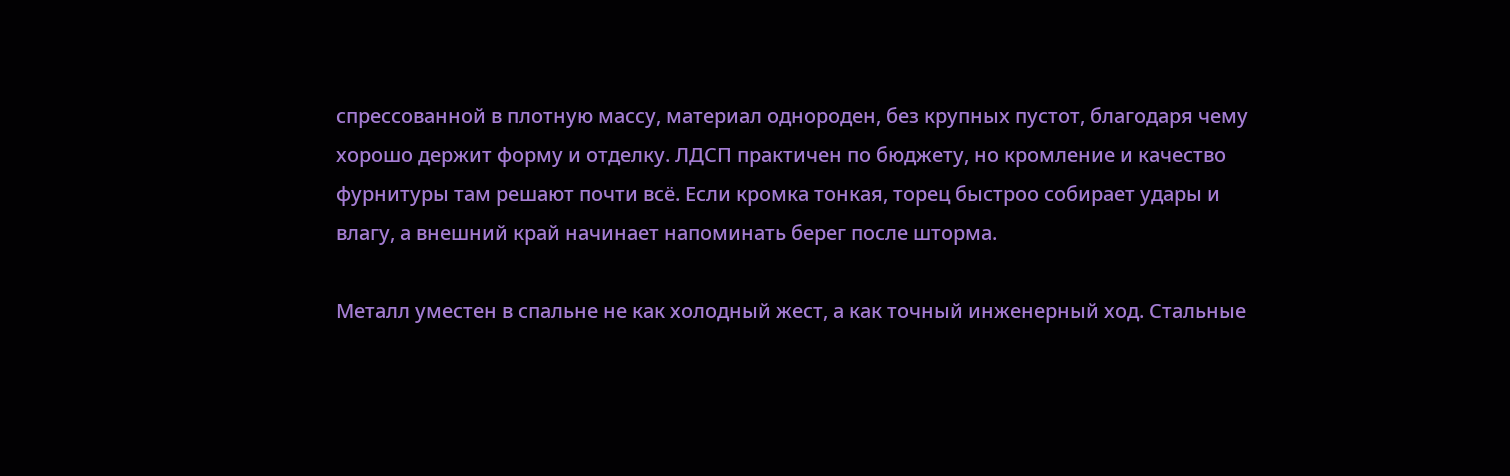спрессованной в плотную массу, материал однороден, без крупных пустот, благодаря чему хорошо держит форму и отделку. ЛДСП практичен по бюджету, но кромление и качество фурнитуры там решают почти всё. Если кромка тонкая, торец быстроо собирает удары и влагу, а внешний край начинает напоминать берег после шторма.

Металл уместен в спальне не как холодный жест, а как точный инженерный ход. Стальные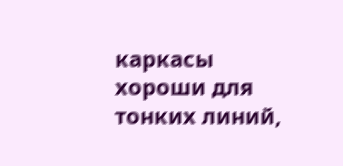каркасы хороши для тонких линий,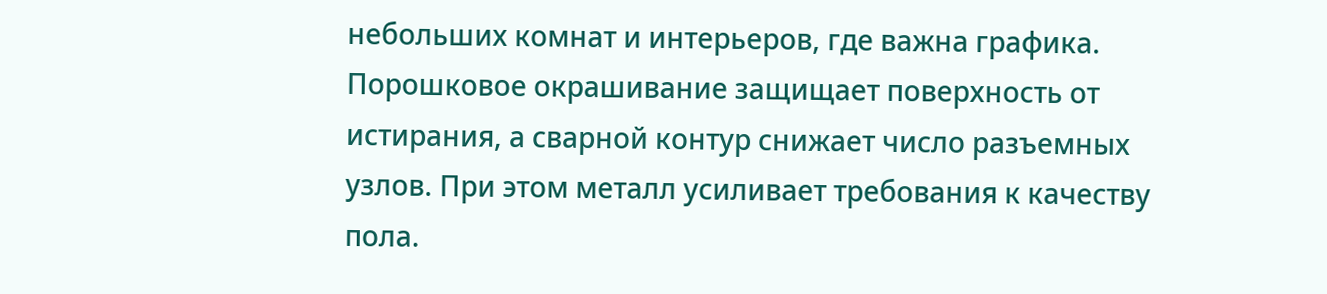небольших комнат и интерьеров, где важна графика. Порошковое окрашивание защищает поверхность от истирания, а сварной контур снижает число разъемных узлов. При этом металл усиливает требования к качеству пола.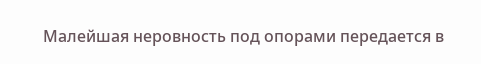Малейшая неровность под опорами передается в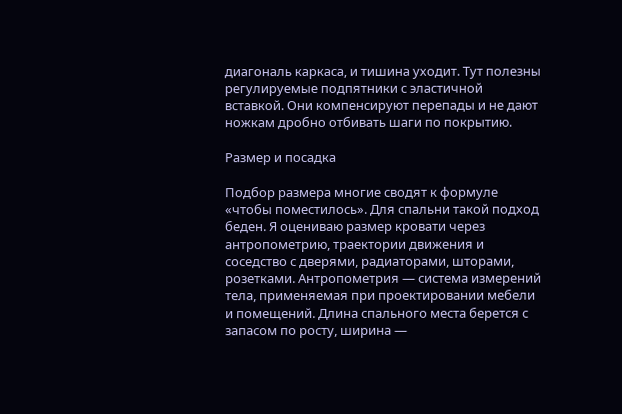диагональ каркаса, и тишина уходит. Тут полезны регулируемые подпятники с эластичной вставкой. Они компенсируют перепады и не дают ножкам дробно отбивать шаги по покрытию.

Размер и посадка

Подбор размера многие сводят к формуле «чтобы поместилось». Для спальни такой подход беден. Я оцениваю размер кровати через антропометрию, траектории движения и соседство с дверями, радиаторами, шторами, розетками. Антропометрия — система измерений тела, применяемая при проектировании мебели и помещений. Длина спального места берется с запасом по росту, ширина —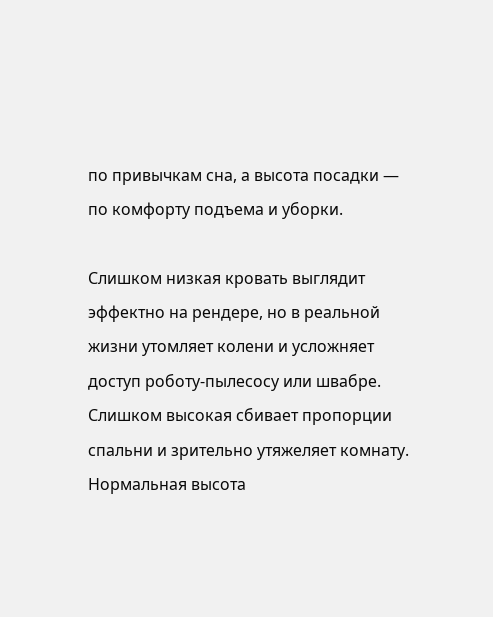по привычкам сна, а высота посадки — по комфорту подъема и уборки.

Слишком низкая кровать выглядит эффектно на рендере, но в реальной жизни утомляет колени и усложняет доступ роботу-пылесосу или швабре. Слишком высокая сбивает пропорции спальни и зрительно утяжеляет комнату. Нормальная высота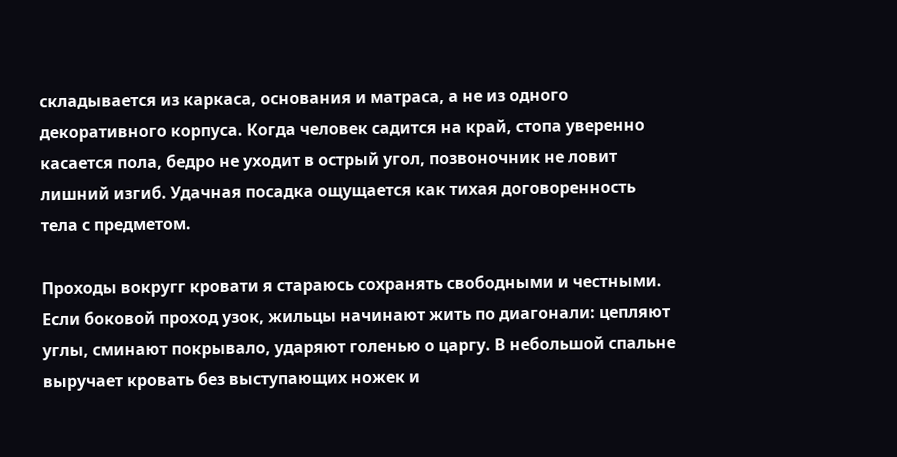складывается из каркаса, основания и матраса, а не из одного декоративного корпуса. Когда человек садится на край, стопа уверенно касается пола, бедро не уходит в острый угол, позвоночник не ловит лишний изгиб. Удачная посадка ощущается как тихая договоренность тела с предметом.

Проходы вокругг кровати я стараюсь сохранять свободными и честными. Если боковой проход узок, жильцы начинают жить по диагонали: цепляют углы, сминают покрывало, ударяют голенью о царгу. В небольшой спальне выручает кровать без выступающих ножек и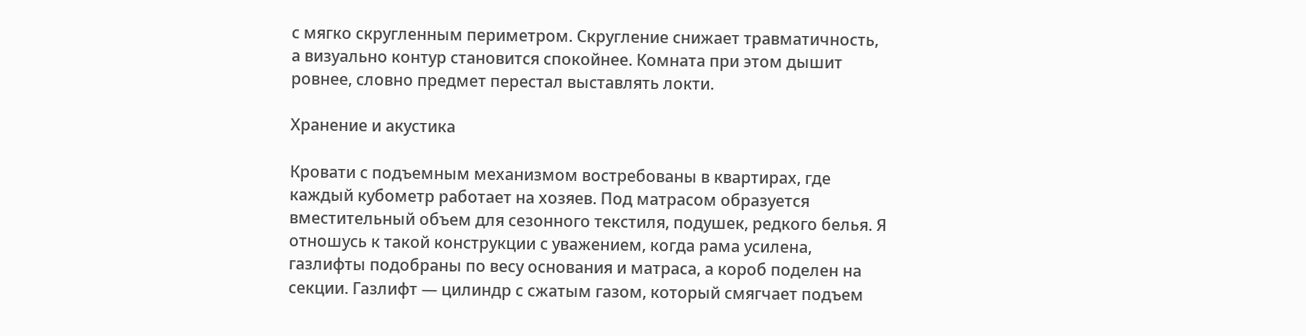с мягко скругленным периметром. Скругление снижает травматичность, а визуально контур становится спокойнее. Комната при этом дышит ровнее, словно предмет перестал выставлять локти.

Хранение и акустика

Кровати с подъемным механизмом востребованы в квартирах, где каждый кубометр работает на хозяев. Под матрасом образуется вместительный объем для сезонного текстиля, подушек, редкого белья. Я отношусь к такой конструкции с уважением, когда рама усилена, газлифты подобраны по весу основания и матраса, а короб поделен на секции. Газлифт — цилиндр с сжатым газом, который смягчает подъем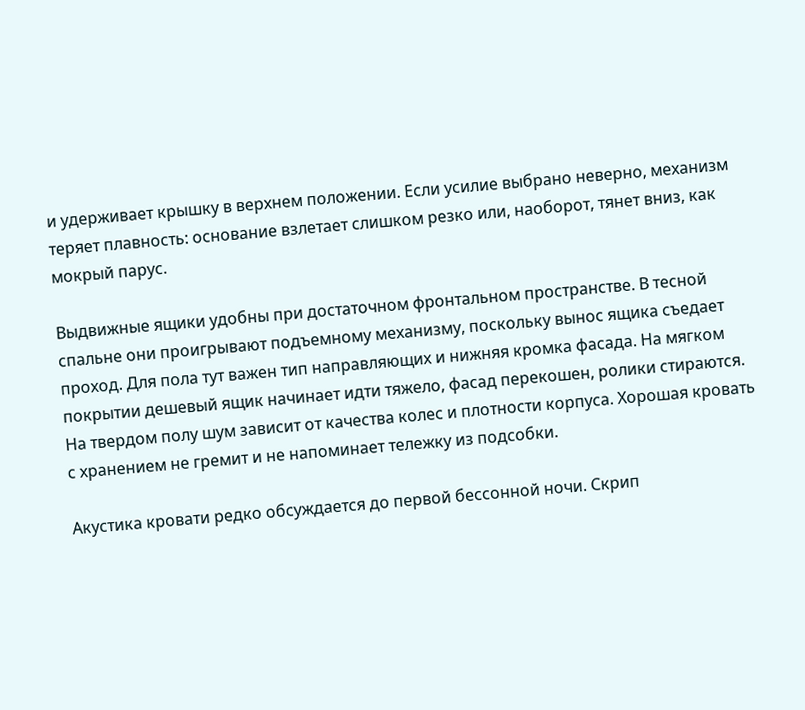и удерживает крышку в верхнем положении. Если усилие выбрано неверно, механизм теряет плавность: основание взлетает слишком резко или, наоборот, тянет вниз, как мокрый парус.

Выдвижные ящики удобны при достаточном фронтальном пространстве. В тесной спальне они проигрывают подъемному механизму, поскольку вынос ящика съедает проход. Для пола тут важен тип направляющих и нижняя кромка фасада. На мягком покрытии дешевый ящик начинает идти тяжело, фасад перекошен, ролики стираются. На твердом полу шум зависит от качества колес и плотности корпуса. Хорошая кровать с хранением не гремит и не напоминает тележку из подсобки.

Акустика кровати редко обсуждается до первой бессонной ночи. Скрип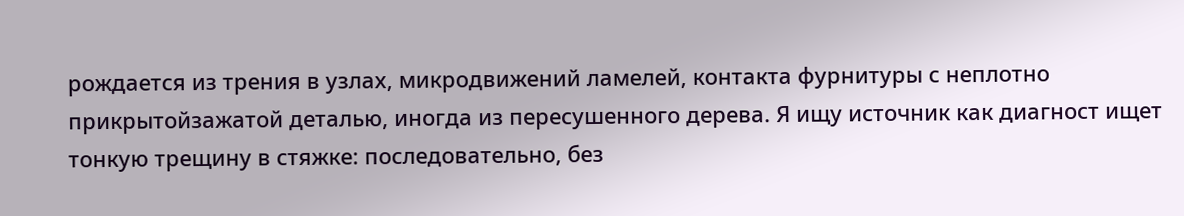рождается из трения в узлах, микродвижений ламелей, контакта фурнитуры с неплотно прикрытойзажатой деталью, иногда из пересушенного дерева. Я ищу источник как диагност ищет тонкую трещину в стяжке: последовательно, без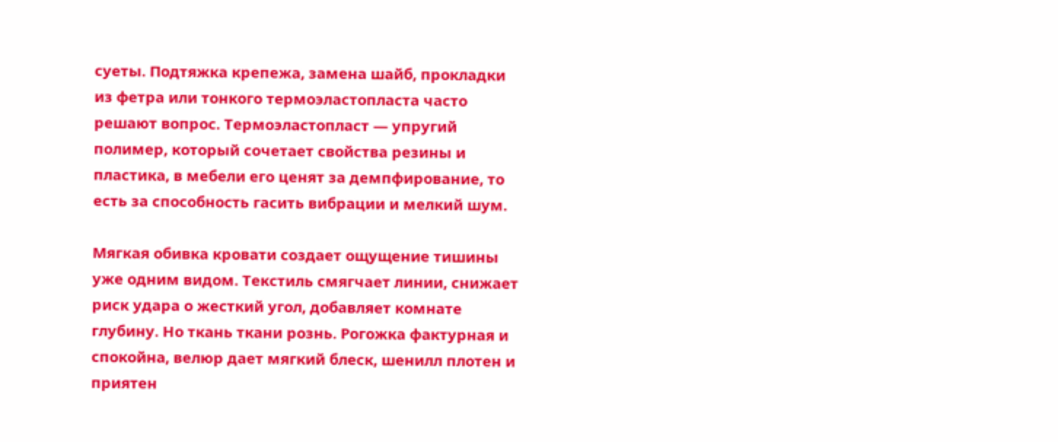суеты. Подтяжка крепежа, замена шайб, прокладки из фетра или тонкого термоэластопласта часто решают вопрос. Термоэластопласт — упругий полимер, который сочетает свойства резины и пластика, в мебели его ценят за демпфирование, то есть за способность гасить вибрации и мелкий шум.

Мягкая обивка кровати создает ощущение тишины уже одним видом. Текстиль смягчает линии, снижает риск удара о жесткий угол, добавляет комнате глубину. Но ткань ткани рознь. Рогожка фактурная и спокойна, велюр дает мягкий блеск, шенилл плотен и приятен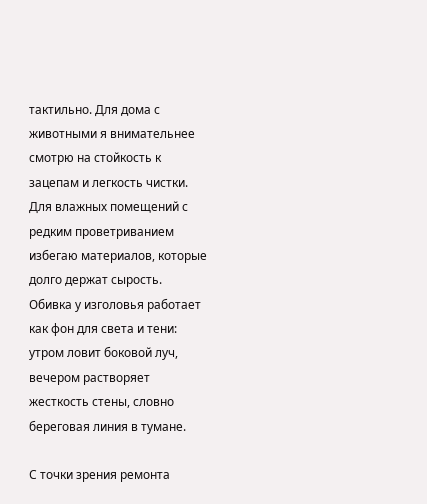тактильно. Для дома с животными я внимательнее смотрю на стойкость к зацепам и легкость чистки. Для влажных помещений с редким проветриванием избегаю материалов, которые долго держат сырость. Обивка у изголовья работает как фон для света и тени: утром ловит боковой луч, вечером растворяет жесткость стены, словно береговая линия в тумане.

С точки зрения ремонта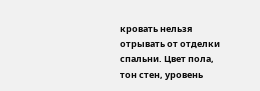кровать нельзя отрывать от отделки спальни. Цвет пола, тон стен, уровень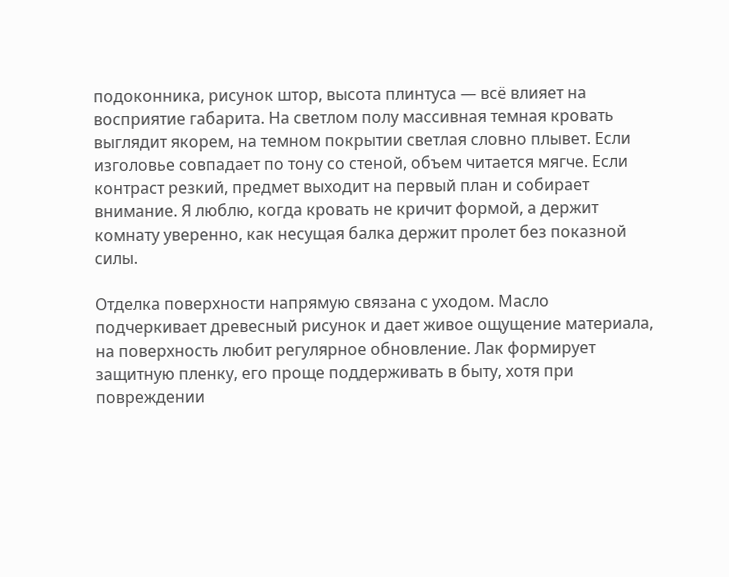подоконника, рисунок штор, высота плинтуса — всё влияет на восприятие габарита. На светлом полу массивная темная кровать выглядит якорем, на темном покрытии светлая словно плывет. Если изголовье совпадает по тону со стеной, объем читается мягче. Если контраст резкий, предмет выходит на первый план и собирает внимание. Я люблю, когда кровать не кричит формой, а держит комнату уверенно, как несущая балка держит пролет без показной силы.

Отделка поверхности напрямую связана с уходом. Масло подчеркивает древесный рисунок и дает живое ощущение материала, на поверхность любит регулярное обновление. Лак формирует защитную пленку, его проще поддерживать в быту, хотя при повреждении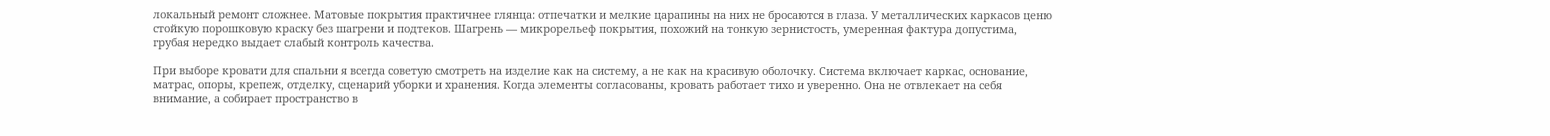локальный ремонт сложнее. Матовые покрытия практичнее глянца: отпечатки и мелкие царапины на них не бросаются в глаза. У металлических каркасов ценю стойкую порошковую краску без шагрени и подтеков. Шагрень — микрорельеф покрытия, похожий на тонкую зернистость, умеренная фактура допустима, грубая нередко выдает слабый контроль качества.

При выборе кровати для спальни я всегда советую смотреть на изделие как на систему, а не как на красивую оболочку. Система включает каркас, основание, матрас, опоры, крепеж, отделку, сценарий уборки и хранения. Когда элементы согласованы, кровать работает тихо и уверенно. Она не отвлекает на себя внимание, а собирает пространство в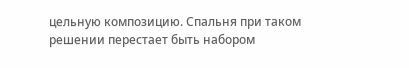цельную композицию. Спальня при таком решении перестает быть набором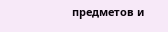предметов и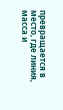превращается в место, где линия, масса и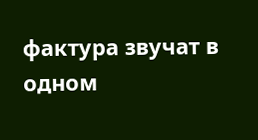фактура звучат в одном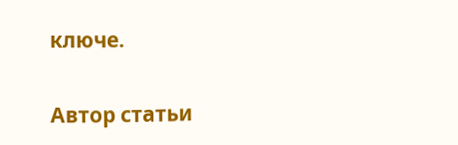ключе.

Автор статьи